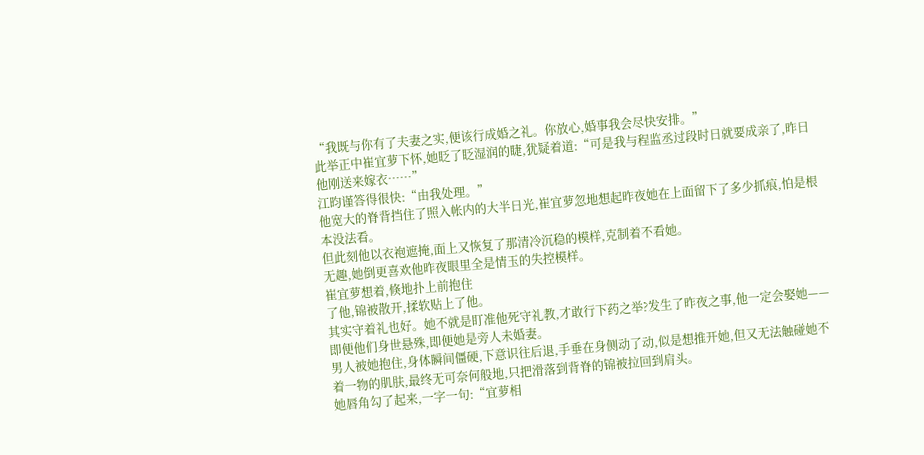“我既与你有了夫妻之实,便该行成婚之礼。你放心,婚事我会尽快安排。”
此举正中崔宜萝下怀,她眨了眨湿润的睫,犹疑着道:“可是我与程监丞过段时日就要成亲了,昨日他刚送来嫁衣……”
江昀谨答得很快:“由我处理。”
他宽大的脊背挡住了照入帐内的大半日光,崔宜萝忽地想起昨夜她在上面留下了多少抓痕,怕是根本没法看。
但此刻他以衣袍遮掩,面上又恢复了那清冷沉稳的模样,克制着不看她。
无趣,她倒更喜欢他昨夜眼里全是情玉的失控模样。
崔宜萝想着,倏地扑上前抱住
了他,锦被散开,揉软贴上了他。
其实守着礼也好。她不就是盯准他死守礼教,才敢行下药之举?发生了昨夜之事,他一定会娶她——即便他们身世悬殊,即便她是旁人未婚妻。
男人被她抱住,身体瞬间僵硬,下意识往后退,手垂在身侧动了动,似是想推开她,但又无法触碰她不着一物的肌肤,最终无可奈何般地,只把滑落到背脊的锦被拉回到肩头。
她唇角勾了起来,一字一句:“宜萝相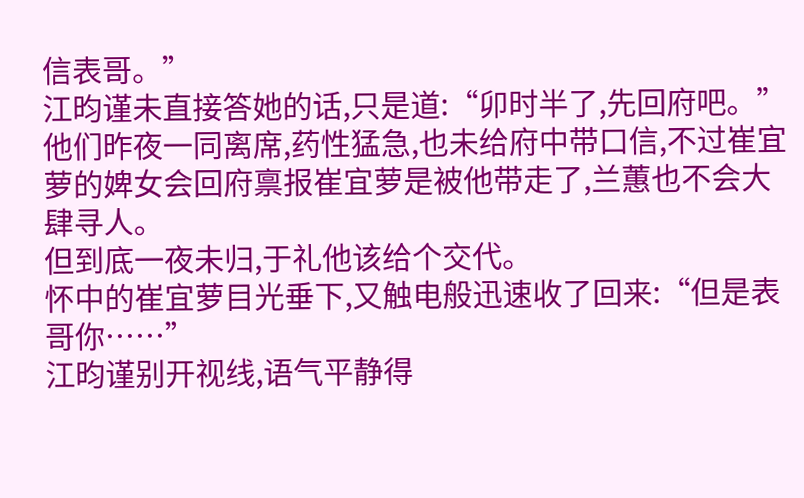信表哥。”
江昀谨未直接答她的话,只是道:“卯时半了,先回府吧。”
他们昨夜一同离席,药性猛急,也未给府中带口信,不过崔宜萝的婢女会回府禀报崔宜萝是被他带走了,兰蕙也不会大肆寻人。
但到底一夜未归,于礼他该给个交代。
怀中的崔宜萝目光垂下,又触电般迅速收了回来:“但是表哥你……”
江昀谨别开视线,语气平静得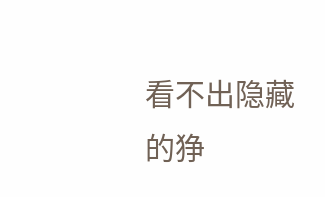看不出隐藏的狰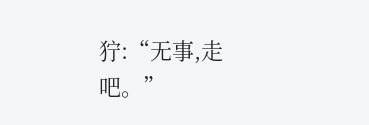狞:“无事,走吧。”